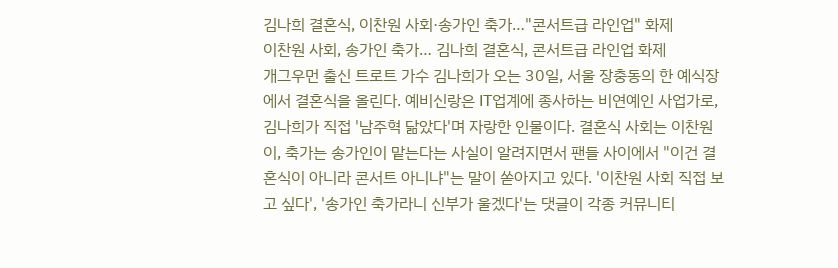김나희 결혼식, 이찬원 사회·송가인 축가…"콘서트급 라인업" 화제
이찬원 사회, 송가인 축가… 김나희 결혼식, 콘서트급 라인업 화제
개그우먼 출신 트로트 가수 김나희가 오는 30일, 서울 장충동의 한 예식장에서 결혼식을 올린다. 예비신랑은 IT업계에 종사하는 비연예인 사업가로, 김나희가 직접 '남주혁 닮았다'며 자랑한 인물이다. 결혼식 사회는 이찬원이, 축가는 송가인이 맡는다는 사실이 알려지면서 팬들 사이에서 "이건 결혼식이 아니라 콘서트 아니냐"는 말이 쏟아지고 있다. '이찬원 사회 직접 보고 싶다', '송가인 축가라니 신부가 울겠다'는 댓글이 각종 커뮤니티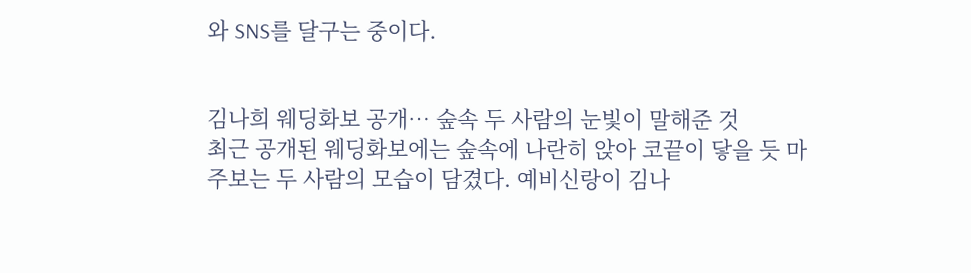와 SNS를 달구는 중이다.


김나희 웨딩화보 공개… 숲속 두 사람의 눈빛이 말해준 것
최근 공개된 웨딩화보에는 숲속에 나란히 앉아 코끝이 닿을 듯 마주보는 두 사람의 모습이 담겼다. 예비신랑이 김나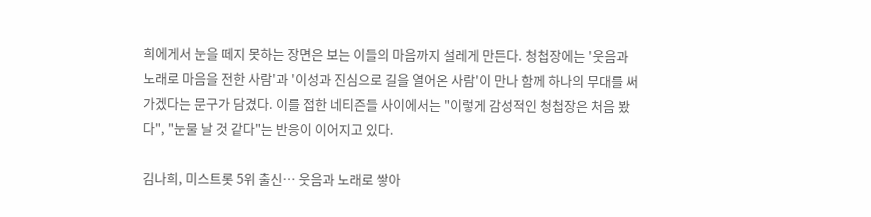희에게서 눈을 떼지 못하는 장면은 보는 이들의 마음까지 설레게 만든다. 청첩장에는 '웃음과 노래로 마음을 전한 사람'과 '이성과 진심으로 길을 열어온 사람'이 만나 함께 하나의 무대를 써가겠다는 문구가 담겼다. 이를 접한 네티즌들 사이에서는 "이렇게 감성적인 청첩장은 처음 봤다", "눈물 날 것 같다"는 반응이 이어지고 있다.

김나희, 미스트롯 5위 출신… 웃음과 노래로 쌓아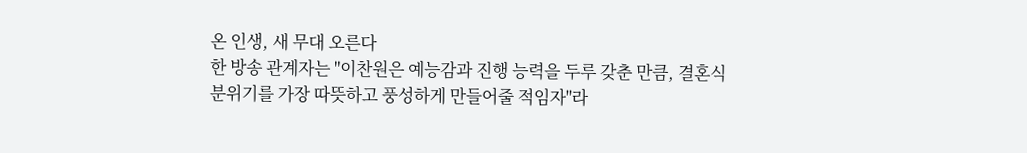온 인생, 새 무대 오른다
한 방송 관계자는 "이찬원은 예능감과 진행 능력을 두루 갖춘 만큼, 결혼식 분위기를 가장 따뜻하고 풍성하게 만들어줄 적임자"라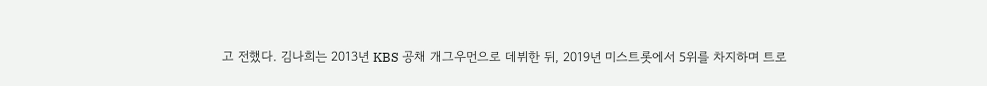고 전했다. 김나희는 2013년 KBS 공채 개그우먼으로 데뷔한 뒤, 2019년 미스트롯에서 5위를 차지하며 트로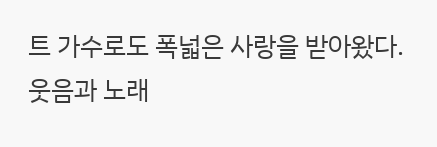트 가수로도 폭넓은 사랑을 받아왔다. 웃음과 노래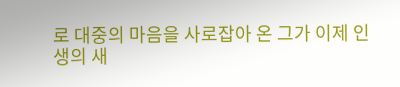로 대중의 마음을 사로잡아 온 그가 이제 인생의 새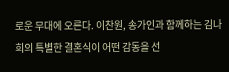로운 무대에 오른다. 이찬원, 송가인과 함께하는 김나희의 특별한 결혼식이 어떤 감동을 선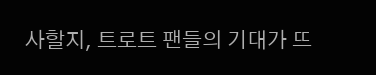사할지, 트로트 팬들의 기대가 뜨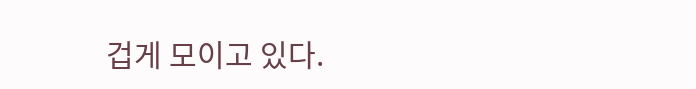겁게 모이고 있다.